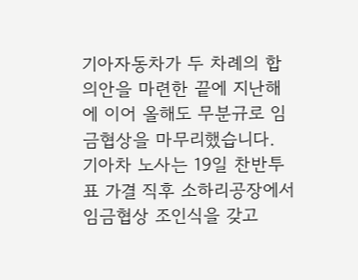기아자동차가 두 차례의 합의안을 마련한 끝에 지난해에 이어 올해도 무분규로 임금협상을 마무리했습니다.
기아차 노사는 19일 찬반투표 가결 직후 소하리공장에서 임금협상 조인식을 갖고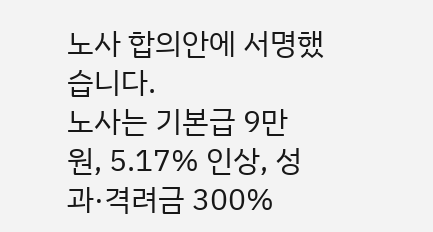노사 합의안에 서명했습니다.
노사는 기본급 9만 원, 5.17% 인상, 성과·격려금 300%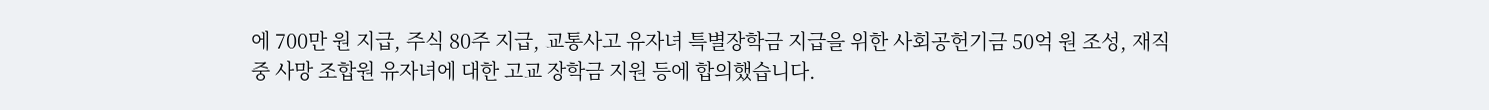에 700만 원 지급, 주식 80주 지급, 교통사고 유자녀 특별장학금 지급을 위한 사회공헌기금 50억 원 조성, 재직 중 사망 조합원 유자녀에 대한 고교 장학금 지원 등에 합의했습니다.